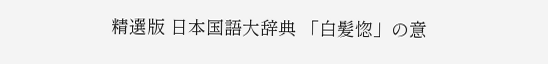精選版 日本国語大辞典 「白髪惚」の意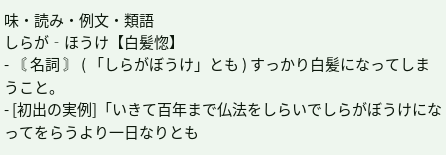味・読み・例文・類語
しらが‐ほうけ【白髪惚】
- 〘 名詞 〙 ( 「しらがぼうけ」とも ) すっかり白髪になってしまうこと。
- [初出の実例]「いきて百年まで仏法をしらいでしらがぼうけになってをらうより一日なりとも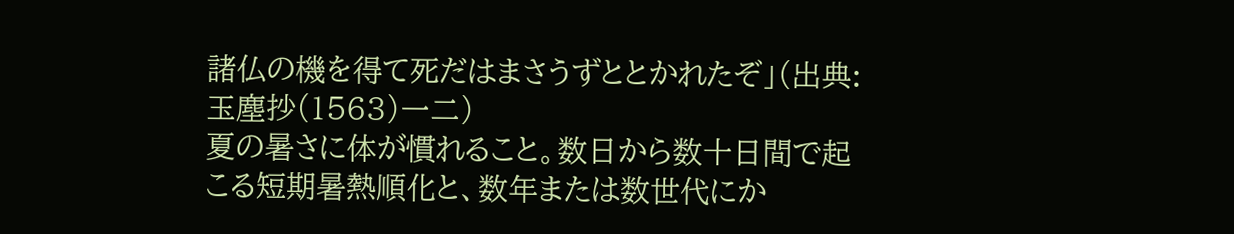諸仏の機を得て死だはまさうずととかれたぞ」(出典:玉塵抄(1563)一二)
夏の暑さに体が慣れること。数日から数十日間で起こる短期暑熱順化と、数年または数世代にか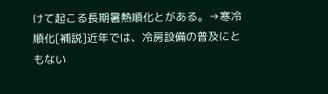けて起こる長期暑熱順化とがある。→寒冷順化[補説]近年では、冷房設備の普及にともない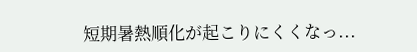短期暑熱順化が起こりにくくなっ...